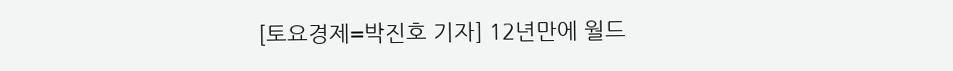[토요경제=박진호 기자] 12년만에 월드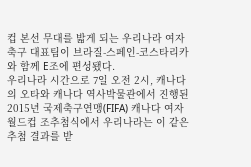컵 본선 무대를 밟게 되는 우리나라 여자 축구 대표팀이 브라질-스페인-코스타리카와 함께 E조에 편성됐다.
우리나라 시간으로 7일 오전 2시, 캐나다의 오타와 캐나다 역사박물관에서 진행된 2015년 국제축구연맹(FIFA) 캐나다 여자 월드컵 조추첨식에서 우리나라는 이 같은 추첨 결과를 받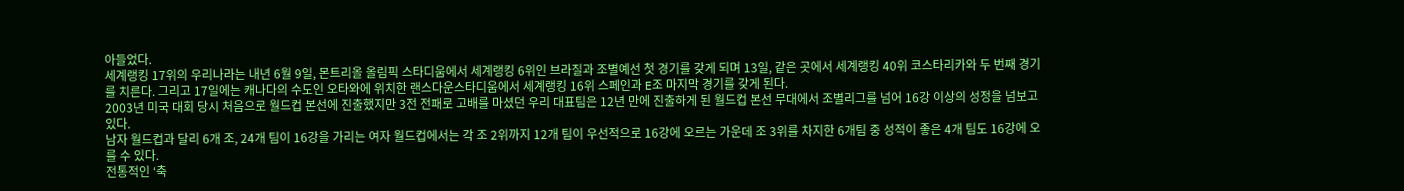아들었다.
세계랭킹 17위의 우리나라는 내년 6월 9일, 몬트리올 올림픽 스타디움에서 세계랭킹 6위인 브라질과 조별예선 첫 경기를 갖게 되며 13일, 같은 곳에서 세계랭킹 40위 코스타리카와 두 번째 경기를 치른다. 그리고 17일에는 캐나다의 수도인 오타와에 위치한 랜스다운스타디움에서 세계랭킹 16위 스페인과 E조 마지막 경기를 갖게 된다.
2003년 미국 대회 당시 처음으로 월드컵 본선에 진출했지만 3전 전패로 고배를 마셨던 우리 대표팀은 12년 만에 진출하게 된 월드컵 본선 무대에서 조별리그를 넘어 16강 이상의 성정을 넘보고 있다.
남자 월드컵과 달리 6개 조, 24개 팀이 16강을 가리는 여자 월드컵에서는 각 조 2위까지 12개 팀이 우선적으로 16강에 오르는 가운데 조 3위를 차지한 6개팀 중 성적이 좋은 4개 팀도 16강에 오를 수 있다.
전통적인 ‘축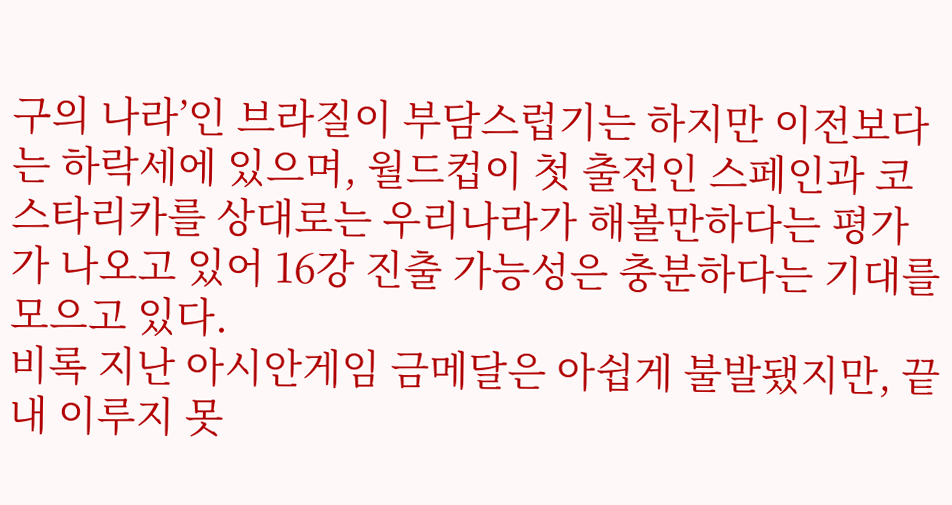구의 나라’인 브라질이 부담스럽기는 하지만 이전보다는 하락세에 있으며, 월드컵이 첫 출전인 스페인과 코스타리카를 상대로는 우리나라가 해볼만하다는 평가가 나오고 있어 16강 진출 가능성은 충분하다는 기대를 모으고 있다.
비록 지난 아시안게임 금메달은 아쉽게 불발됐지만, 끝내 이루지 못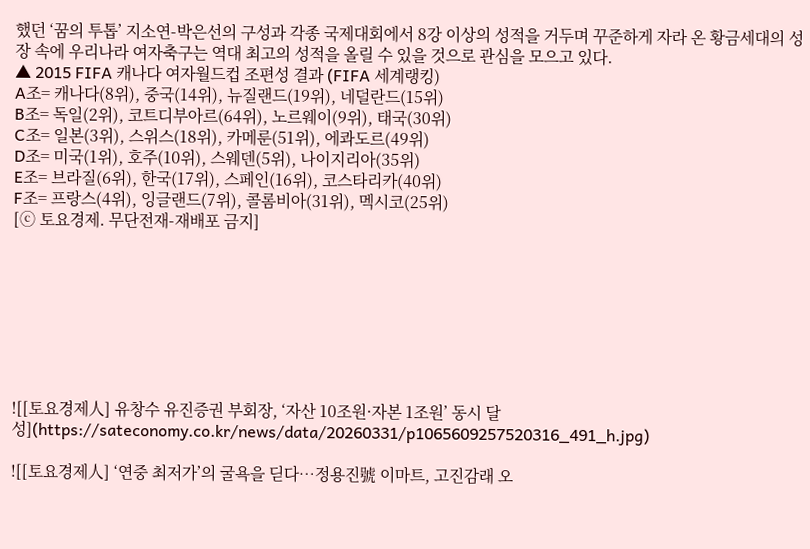했던 ‘꿈의 투톱’ 지소연-박은선의 구성과 각종 국제대회에서 8강 이상의 성적을 거두며 꾸준하게 자라 온 황금세대의 성장 속에 우리나라 여자축구는 역대 최고의 성적을 올릴 수 있을 것으로 관심을 모으고 있다.
▲ 2015 FIFA 캐나다 여자월드컵 조편성 결과 (FIFA 세계랭킹)
A조= 캐나다(8위), 중국(14위), 뉴질랜드(19위), 네덜란드(15위)
B조= 독일(2위), 코트디부아르(64위), 노르웨이(9위), 태국(30위)
C조= 일본(3위), 스위스(18위), 카메룬(51위), 에콰도르(49위)
D조= 미국(1위), 호주(10위), 스웨덴(5위), 나이지리아(35위)
E조= 브라질(6위), 한국(17위), 스페인(16위), 코스타리카(40위)
F조= 프랑스(4위), 잉글랜드(7위), 콜롬비아(31위), 멕시코(25위)
[ⓒ 토요경제. 무단전재-재배포 금지]








![[토요경제人] 유창수 유진증권 부회장, ‘자산 10조원·자본 1조원’ 동시 달성](https://sateconomy.co.kr/news/data/20260331/p1065609257520316_491_h.jpg)

![[토요경제人] ‘연중 최저가’의 굴욕을 딛다…정용진號 이마트, 고진감래 오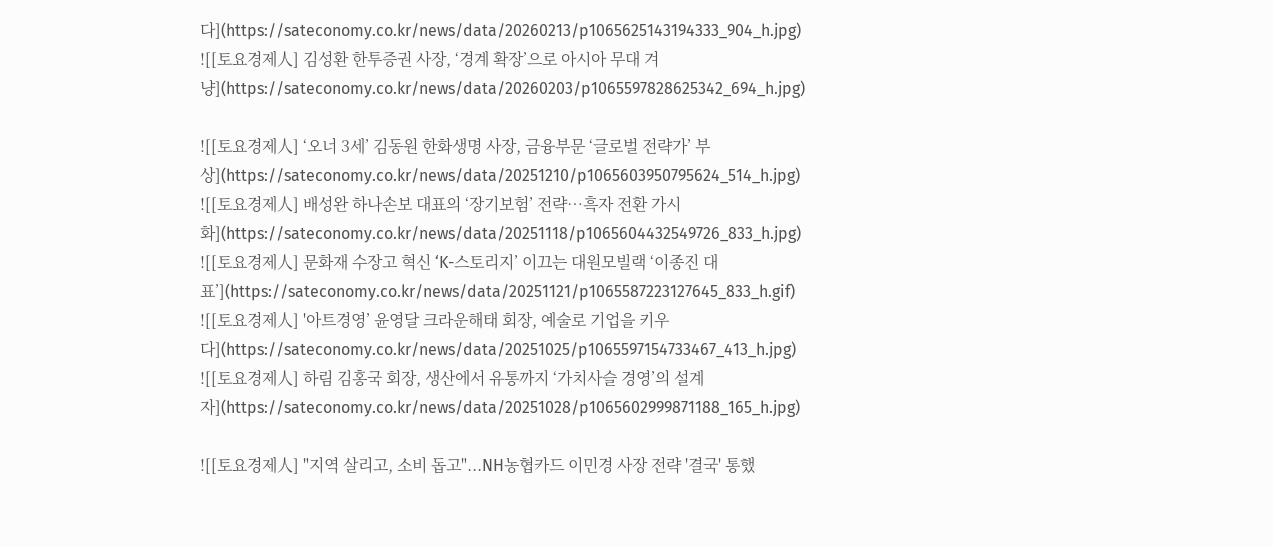다](https://sateconomy.co.kr/news/data/20260213/p1065625143194333_904_h.jpg)
![[토요경제人] 김성환 한투증권 사장, ‘경계 확장’으로 아시아 무대 겨냥](https://sateconomy.co.kr/news/data/20260203/p1065597828625342_694_h.jpg)

![[토요경제人] ‘오너 3세’ 김동원 한화생명 사장, 금융부문 ‘글로벌 전략가’ 부상](https://sateconomy.co.kr/news/data/20251210/p1065603950795624_514_h.jpg)
![[토요경제人] 배성완 하나손보 대표의 ‘장기보험’ 전략…흑자 전환 가시화](https://sateconomy.co.kr/news/data/20251118/p1065604432549726_833_h.jpg)
![[토요경제人] 문화재 수장고 혁신 ‘K-스토리지’ 이끄는 대원모빌랙 ‘이종진 대표’](https://sateconomy.co.kr/news/data/20251121/p1065587223127645_833_h.gif)
![[토요경제人] '아트경영’ 윤영달 크라운해태 회장, 예술로 기업을 키우다](https://sateconomy.co.kr/news/data/20251025/p1065597154733467_413_h.jpg)
![[토요경제人] 하림 김홍국 회장, 생산에서 유통까지 ‘가치사슬 경영’의 설계자](https://sateconomy.co.kr/news/data/20251028/p1065602999871188_165_h.jpg)

![[토요경제人] "지역 살리고, 소비 돕고"...NH농협카드 이민경 사장 전략 '결국' 통했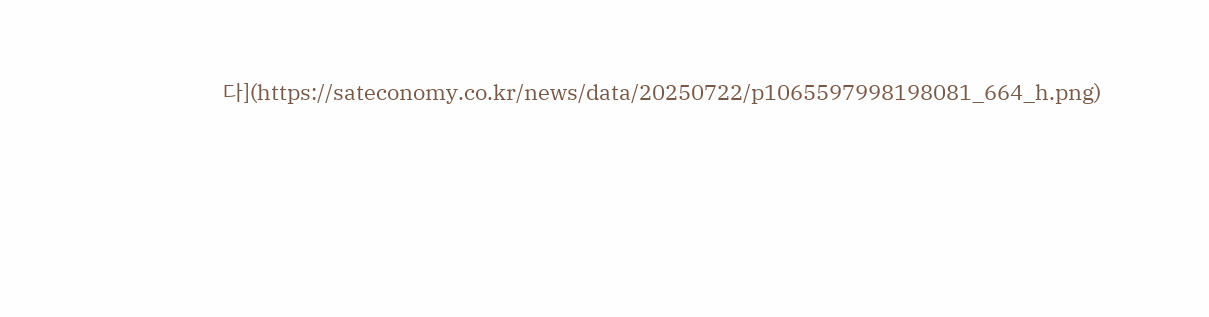다](https://sateconomy.co.kr/news/data/20250722/p1065597998198081_664_h.png)